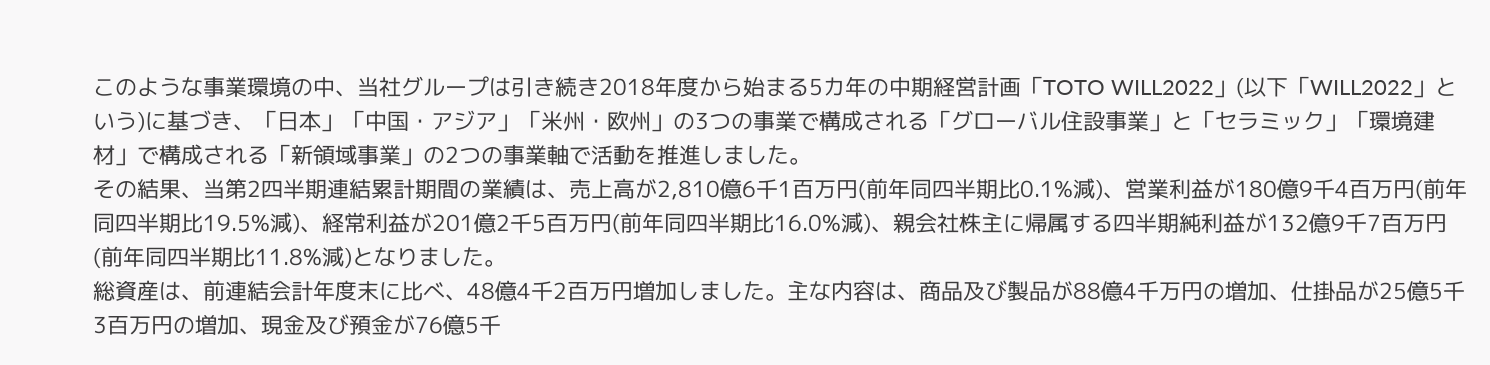このような事業環境の中、当社グループは引き続き2018年度から始まる5カ年の中期経営計画「TOTO WILL2022」(以下「WILL2022」という)に基づき、「日本」「中国・アジア」「米州・欧州」の3つの事業で構成される「グローバル住設事業」と「セラミック」「環境建材」で構成される「新領域事業」の2つの事業軸で活動を推進しました。
その結果、当第2四半期連結累計期間の業績は、売上高が2,810億6千1百万円(前年同四半期比0.1%減)、営業利益が180億9千4百万円(前年同四半期比19.5%減)、経常利益が201億2千5百万円(前年同四半期比16.0%減)、親会社株主に帰属する四半期純利益が132億9千7百万円(前年同四半期比11.8%減)となりました。
総資産は、前連結会計年度末に比べ、48億4千2百万円増加しました。主な内容は、商品及び製品が88億4千万円の増加、仕掛品が25億5千3百万円の増加、現金及び預金が76億5千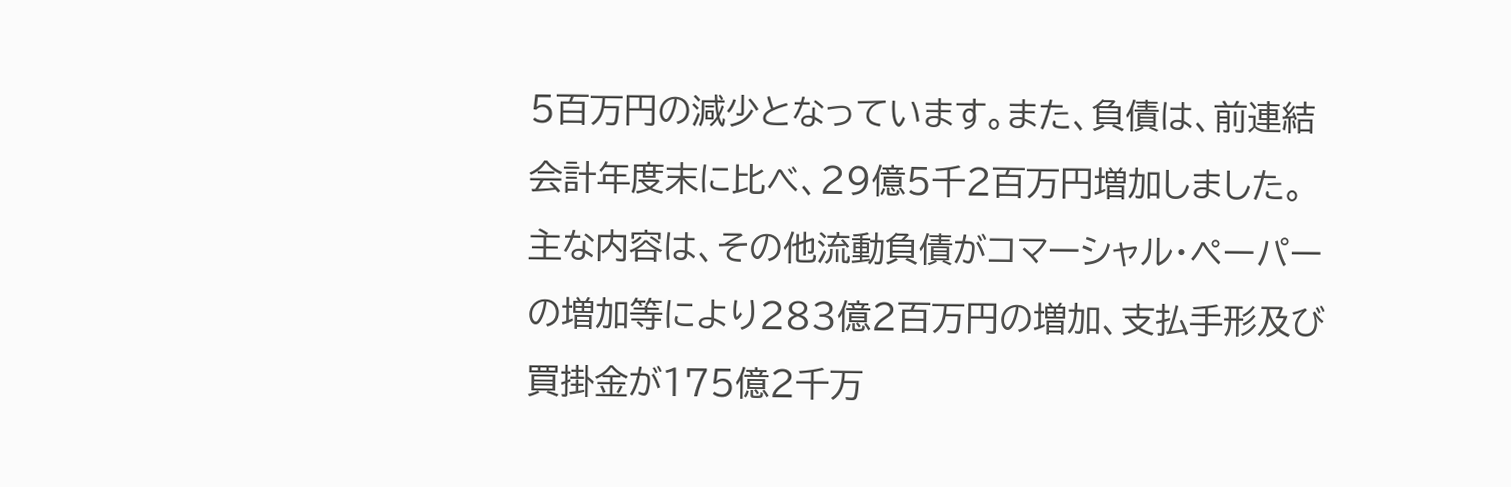5百万円の減少となっています。また、負債は、前連結会計年度末に比べ、29億5千2百万円増加しました。主な内容は、その他流動負債がコマーシャル・ペーパーの増加等により283億2百万円の増加、支払手形及び買掛金が175億2千万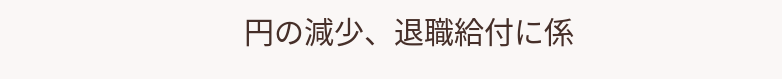円の減少、退職給付に係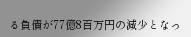る負債が77億8百万円の減少となっ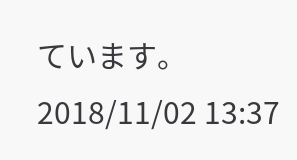ています。
2018/11/02 13:37